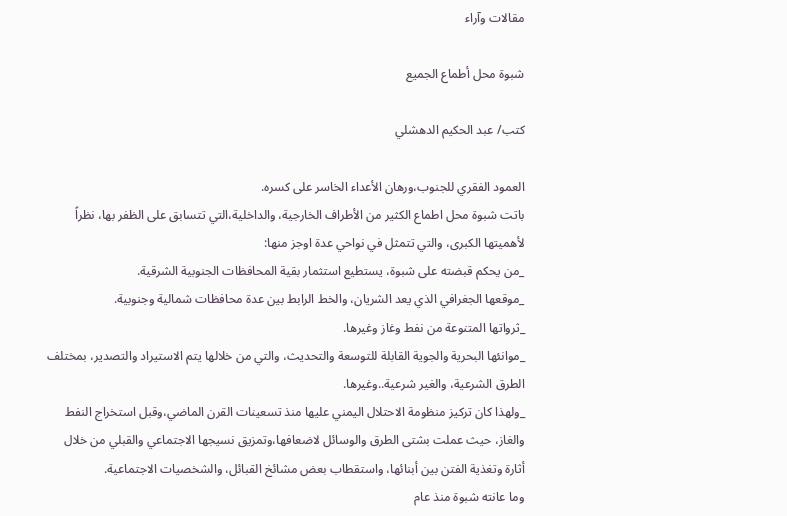مقالات وآراء

شبوة محل أطماع الجميع

كتب/ عبد الحكيم الدهشلي

العمود الفقري للجنوب،ورهان الأعداء الخاسر على كسره.
باتت شبوة محل اطماع الكثير من الأطراف الخارجية، والداخلية،التي تتسابق على الظفر بها، نظراً لأهميتها الكبرى، والتي تتمثل في نواحي عدة اوجز منها:
_من يحكم قبضته على شبوة، يستطيع استثمار بقية المحافظات الجنوبية الشرقية.
_موقعها الجغرافي الذي يعد الشريان، والخط الرابط بين عدة محافظات شمالية وجنوبية.
_ثرواتها المتنوعة من نفط وغاز وغيرها.
_موانئها البحرية والجوية القابلة للتوسعة والتحديث، والتي من خلالها يتم الاستيراد والتصدير، بمختلف الطرق الشرعية، والغير شرعية..وغيرها.
_ولهذا كان تركيز منظومة الاحتلال اليمني عليها منذ تسعينات القرن الماضي،وقبل استخراج النفط والغاز، حيث عملت بشتى الطرق والوسائل لاضعافها،وتمزيق نسيجها الاجتماعي والقبلي من خلال أثارة وتغذية الفتن بين أبنائها، واستقطاب بعض مشائخ القبائل، والشخصيات الاجتماعية.
وما عانته شبوة منذ عام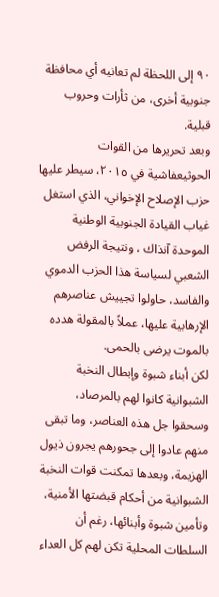٩٠ إلى اللحظة لم تعانيه أي محافظة جنوبية أخرى، من ثأرات وحروب قبلية.
وبعد تحريرها من القوات الحوثيعفاشية في ٢٠١٥، سيطر عليها حزب الإصلاح الإخواني، الذي استغل غياب القيادة الجنوبية الوطنية الموحدة آنذاك ، ونتيجة الرفض الشعبي لسياسة هذا الحزب الدموي والفاسد، حاولوا تجييش عناصرهم الإرهابية عليها، عملاً بالمقولة هدده بالموت يرضى بالحمى.
لكن أبناء شبوة وإبطال النخبة الشبوانية كانوا لهم بالمرصاد، وسحقوا جل هذه العناصر، وما تبقى منهم عادوا إلى جحورهم يجرون ذيول الهزيمة، وبعدها تمكنت قوات النخبة الشبوانية من أحكام قبضتها الأمنية، وتأمين شبوة وأبنائها، رغم أن السلطات المحلية تكن لهم كل العداء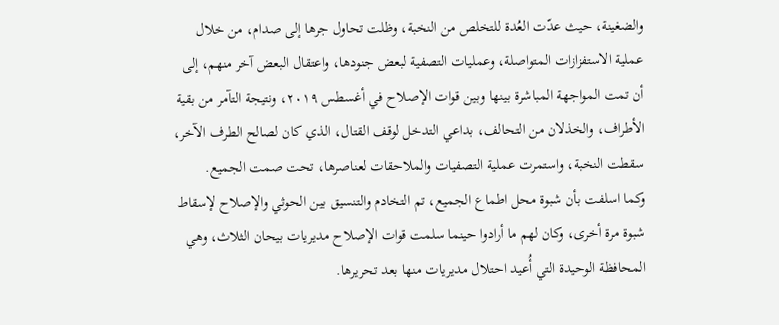والضغينة، حيث عدّت العُدة للتخلص من النخبة، وظلت تحاول جرها إلى صدام، من خلال عملية الاستفزازات المتواصلة، وعمليات التصفية لبعض جنودها، واعتقال البعض آخر منهم، إلى أن تمت المواجهة المباشرة بينها وبين قوات الإصلاح في أغسطس ٢٠١٩، ونتيجة التآمر من بقية الأطراف، والخذلان من التحالف، بداعي التدخل لوقف القتال، الذي كان لصالح الطرف الآخر، سقطت النخبة، واستمرت عملية التصفيات والملاحقات لعناصرها، تحت صمت الجميع.
وكما اسلفت بأن شبوة محل اطماع الجميع، تم التخادم والتنسيق بين الحوثي والإصلاح لإسقاط شبوة مرة أخرى، وكان لهم ما أرادوا حينما سلمت قوات الإصلاح مديريات بيحان الثلاث، وهي المحافظة الوحيدة التي أُعيد احتلال مديريات منها بعد تحريرها.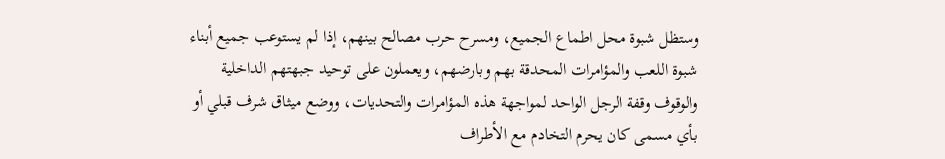وستظل شبوة محل اطماع الجميع، ومسرح حرب مصالح بينهم، إذا لم يستوعب جميع أبناء شبوة اللعب والمؤامرات المحدقة بهم وبارضهم، ويعملون على توحيد جبهتهم الداخلية والوقوف وقفة الرجل الواحد لمواجهة هذه المؤامرات والتحديات، ووضع ميثاق شرف قبلي أو بأي مسمى كان يحرم التخادم مع الأطراف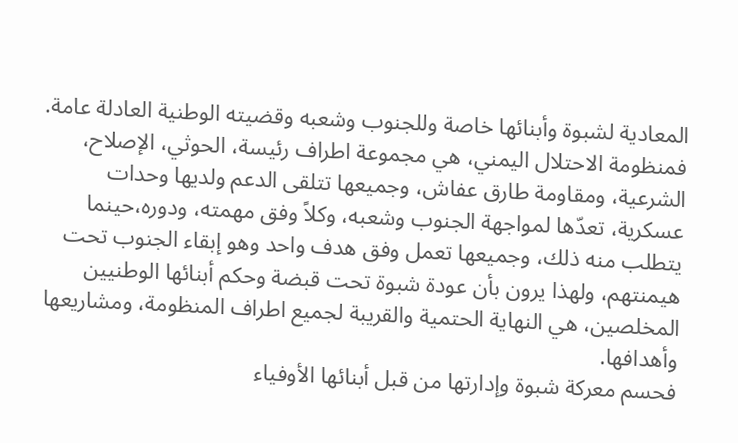المعادية لشبوة وأبنائها خاصة وللجنوب وشعبه وقضيته الوطنية العادلة عامة.
فمنظومة الاحتلال اليمني، هي مجموعة اطراف رئيسة، الحوثي، الإصلاح، الشرعية، ومقاومة طارق عفاش، وجميعها تتلقى الدعم ولديها وحدات عسكرية، تعدّها لمواجهة الجنوب وشعبه، وكلاً وفق مهمته، ودوره،حينما يتطلب منه ذلك، وجميعها تعمل وفق هدف واحد وهو إبقاء الجنوب تحت هيمنتهم، ولهذا يرون بأن عودة شبوة تحت قبضة وحكم أبنائها الوطنيين المخلصين، هي النهاية الحتمية والقريبة لجميع اطراف المنظومة، ومشاريعها وأهدافها.
فحسم معركة شبوة وإدارتها من قبل أبنائها الأوفياء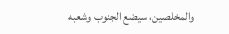والمخلصين، سيضع الجنوب وشعبه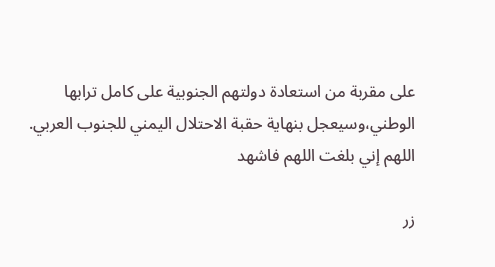على مقربة من استعادة دولتهم الجنوبية على كامل ترابها الوطني،وسيعجل بنهاية حقبة الاحتلال اليمني للجنوب العربي.
اللهم إني بلغت اللهم فاشهد

زر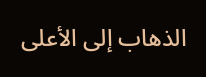الذهاب إلى الأعلى